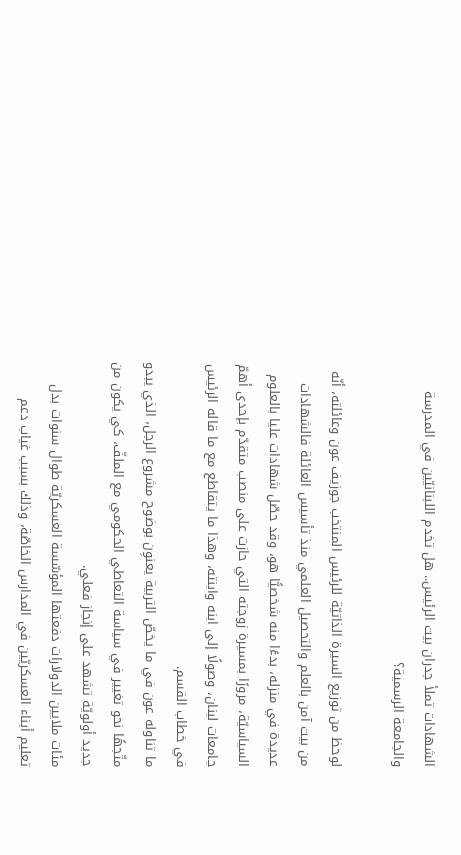الشهادات تملأ جدران بيت الرئيس.. هل تخدم اللبنانيّين في المدرسة والجامعة الرسمية؟

لوحظ من توزيع السيرة الذاتيّة للرئيس المنتخب جوزيف عون وعائلته، أنّه من بيت آمن بالعلم والتحصيل العلمي منذ تأسيس العائلة فالشهادات عديدة في منزله، بدءًا منه شخصيًّا هو، وقد حصّل شهادات عليا بالعلوم السياسيّة، مرورًا بمسيرة زوجته التي حازت على منصب متقدّم بإحدى أهمّ جامعات لبنان، وصولًا إلى ابنه وابنته، وهذا ما يتقاطع مع ما قاله الرئيس في خطاب القسم.
ما تناوله عون في ما يخصّ التربية يعنوِن بوضوح مشروع الرجل، الذي يبدو متّجهًا نحو تغيير في سياسة التعاطي الحكومي مع الملفّ، كي يكون من جديد أولويّة تشهد على إنجاز فعلي.
مئات ملايين الدولارات دفعتها المؤسّسة العسكريّة طوال سنوات بدل تعليم أبناء العسكريّين في المدارس الخاصّة، وذلك بسبب غياب دعم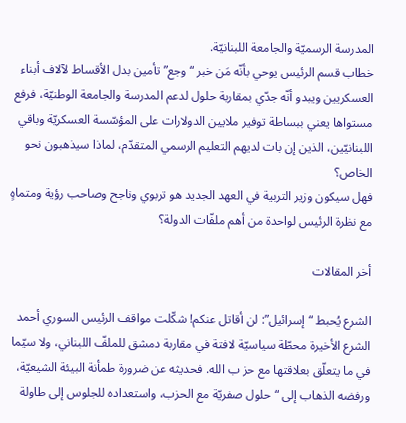المدرسة الرسميّة والجامعة اللبنانيّة.
خطاب قسم الرئيس يوحي بأنّه مَن خبر “وجع” تأمين بدل الأقساط لآلاف أبناء العسكريين ويبدو أنّه جدّي بمقاربة حلول لدعم المدرسة والجامعة الوطنيّة، فرفع مستواها يعني ببساطة توفير ملايين الدولارات على المؤسّسة العسكريّة وباقي اللبنانيّين، الذين إن بات لديهم التعليم الرسمي المتقدّم، لماذا سيذهبون نحو الخاص؟
فهل سيكون وزير التربية في العهد الجديد هو تربوي وناجح وصاحب رؤية ومتماهٍ مع نظرة الرئيس لواحدة من أهم ملفّات الدولة؟

أخر المقالات

الشرع يُحبط “إسرائيل”: لن أقاتل عنكم! شكّلت مواقف الرئيس السوري أحمد الشرع الأخيرة محطّة سياسيّة لافتة في مقاربة دمشق للملفّ اللبناني، ولا سيّما في ما يتعلّق بعلاقتها مع حز ب الله. فحديثه عن ضرورة طمأنة البيئة الشيعيّة، ورفضه الذهاب إلى “حلول صفريّة مع الحزب، واستعداده للجلوس إلى طاولة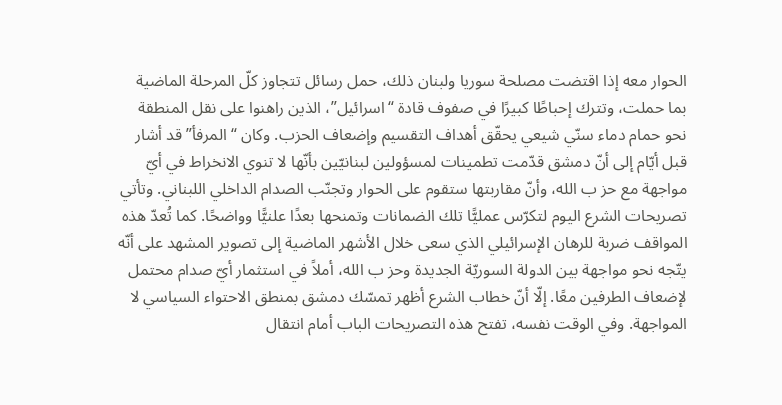الحوار معه إذا اقتضت مصلحة سوريا ولبنان ذلك، حمل رسائل تتجاوز كلّ المرحلة الماضية بما حملت، وتترك إحباطًا كبيرًا في صفوف قادة “اسرائيل”، الذين راهنوا على نقل المنطقة نحو حمام دماء سنّي شيعي يحقّق أهداف التقسيم وإضعاف الحزب. وكان “المرفأ” قد أشار قبل أيّام إلى أنّ دمشق قدّمت تطمينات لمسؤولين لبنانيّين بأنّها لا تنوي الانخراط في أيّ مواجهة مع حز ب الله، وأنّ مقاربتها ستقوم على الحوار وتجنّب الصدام الداخلي اللبناني. وتأتي تصريحات الشرع اليوم لتكرّس عمليًّا تلك الضمانات وتمنحها بعدًا علنيًّا وواضحًا. كما تُعدّ هذه المواقف ضربة للرهان الإسرائيلي الذي سعى خلال الأشهر الماضية إلى تصوير المشهد على أنّه يتّجه نحو مواجهة بين الدولة السوريّة الجديدة وحز ب الله، أملاً في استثمار أيّ صدام محتمل لإضعاف الطرفين معًا. إلّا أنّ خطاب الشرع أظهر تمسّك دمشق بمنطق الاحتواء السياسي لا المواجهة. وفي الوقت نفسه، تفتح هذه التصريحات الباب أمام انتقال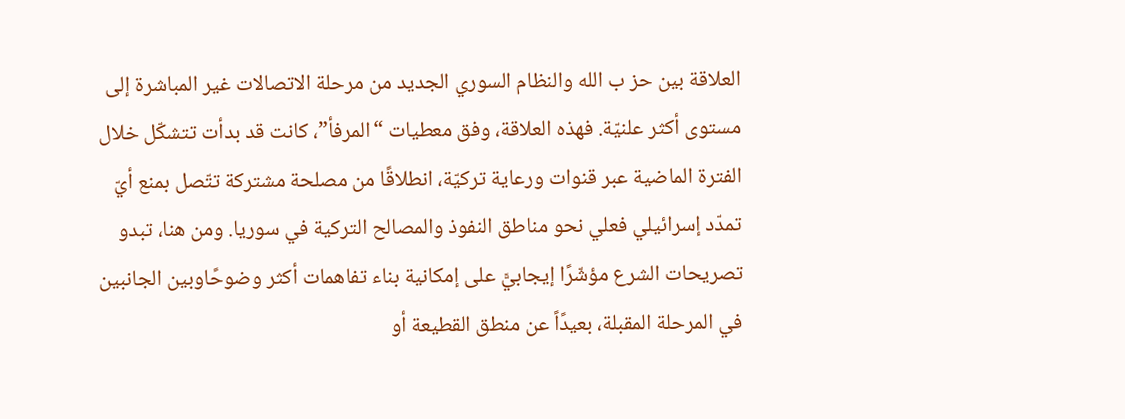العلاقة بين حز ب الله والنظام السوري الجديد من مرحلة الاتصالات غير المباشرة إلى مستوى أكثر علنيّة. فهذه العلاقة، وفق معطيات “المرفأ”، كانت قد بدأت تتشكّل خلال الفترة الماضية عبر قنوات ورعاية تركيّة، انطلاقًا من مصلحة مشتركة تتّصل بمنع أيّ تمدّد إسرائيلي فعلي نحو مناطق النفوذ والمصالح التركية في سوريا. ومن هنا، تبدو تصريحات الشرع مؤشّرًا إيجابيًّ على إمكانية بناء تفاهمات أكثر وضوحًاوبين الجانبين في المرحلة المقبلة، بعيدًاً عن منطق القطيعة أو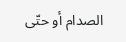الصدام أو حتّى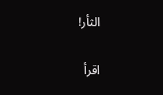الثأر!

اقرأ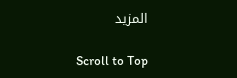المزيد

Scroll to Top